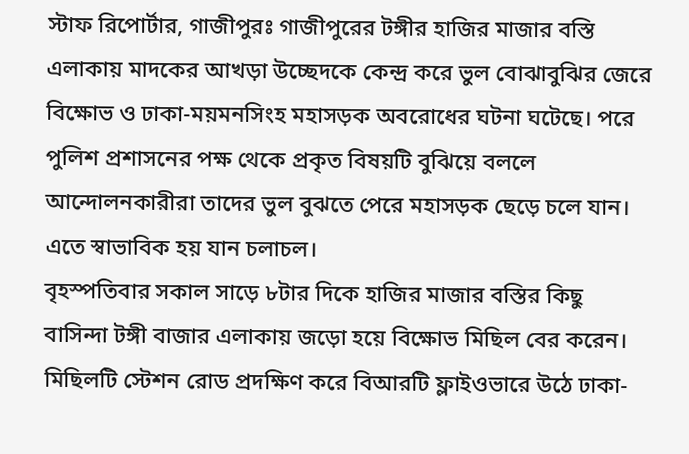স্টাফ রিপোর্টার, গাজীপুরঃ গাজীপুরের টঙ্গীর হাজির মাজার বস্তি এলাকায় মাদকের আখড়া উচ্ছেদকে কেন্দ্র করে ভুল বোঝাবুঝির জেরে বিক্ষোভ ও ঢাকা-ময়মনসিংহ মহাসড়ক অবরোধের ঘটনা ঘটেছে। পরে পুলিশ প্রশাসনের পক্ষ থেকে প্রকৃত বিষয়টি বুঝিয়ে বললে আন্দোলনকারীরা তাদের ভুল বুঝতে পেরে মহাসড়ক ছেড়ে চলে যান। এতে স্বাভাবিক হয় যান চলাচল।
বৃহস্পতিবার সকাল সাড়ে ৮টার দিকে হাজির মাজার বস্তির কিছু বাসিন্দা টঙ্গী বাজার এলাকায় জড়ো হয়ে বিক্ষোভ মিছিল বের করেন। মিছিলটি স্টেশন রোড প্রদক্ষিণ করে বিআরটি ফ্লাইওভারে উঠে ঢাকা-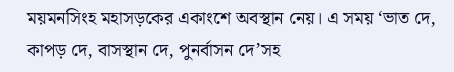ময়মনসিংহ মহাসড়কের একাংশে অবস্থান নেয়। এ সময় ‘ভাত দে, কাপড় দে, বাসস্থান দে, পুনর্বাসন দে’সহ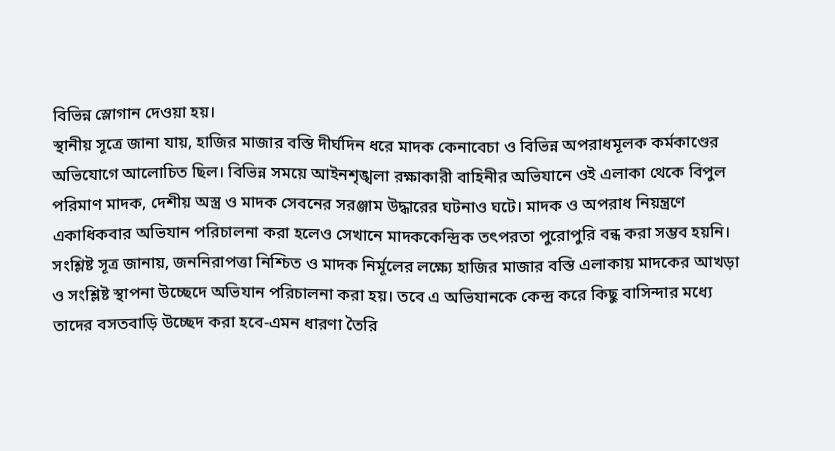বিভিন্ন স্লোগান দেওয়া হয়।
স্থানীয় সূত্রে জানা যায়, হাজির মাজার বস্তি দীর্ঘদিন ধরে মাদক কেনাবেচা ও বিভিন্ন অপরাধমূলক কর্মকাণ্ডের অভিযোগে আলোচিত ছিল। বিভিন্ন সময়ে আইনশৃঙ্খলা রক্ষাকারী বাহিনীর অভিযানে ওই এলাকা থেকে বিপুল পরিমাণ মাদক, দেশীয় অস্ত্র ও মাদক সেবনের সরঞ্জাম উদ্ধারের ঘটনাও ঘটে। মাদক ও অপরাধ নিয়ন্ত্রণে একাধিকবার অভিযান পরিচালনা করা হলেও সেখানে মাদককেন্দ্রিক তৎপরতা পুরোপুরি বন্ধ করা সম্ভব হয়নি।
সংশ্লিষ্ট সূত্র জানায়, জননিরাপত্তা নিশ্চিত ও মাদক নির্মূলের লক্ষ্যে হাজির মাজার বস্তি এলাকায় মাদকের আখড়া ও সংশ্লিষ্ট স্থাপনা উচ্ছেদে অভিযান পরিচালনা করা হয়। তবে এ অভিযানকে কেন্দ্র করে কিছু বাসিন্দার মধ্যে তাদের বসতবাড়ি উচ্ছেদ করা হবে-এমন ধারণা তৈরি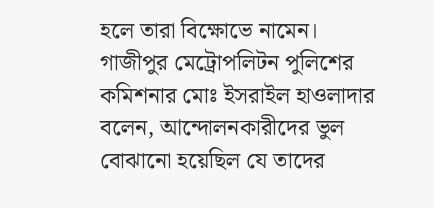হলে তারা বিক্ষোভে নামেন।
গাজীপুর মেট্রোপলিটন পুলিশের কমিশনার মোঃ ইসরাইল হাওলাদার বলেন, আন্দোলনকারীদের ভুল বোঝানো হয়েছিল যে তাদের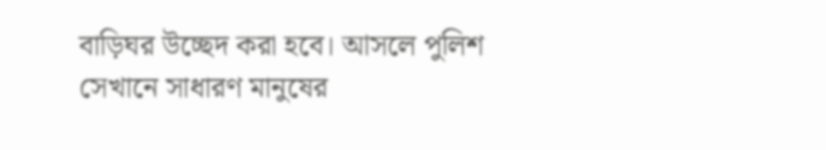বাড়িঘর উচ্ছেদ করা হবে। আসলে পুলিশ সেখানে সাধারণ মানুষের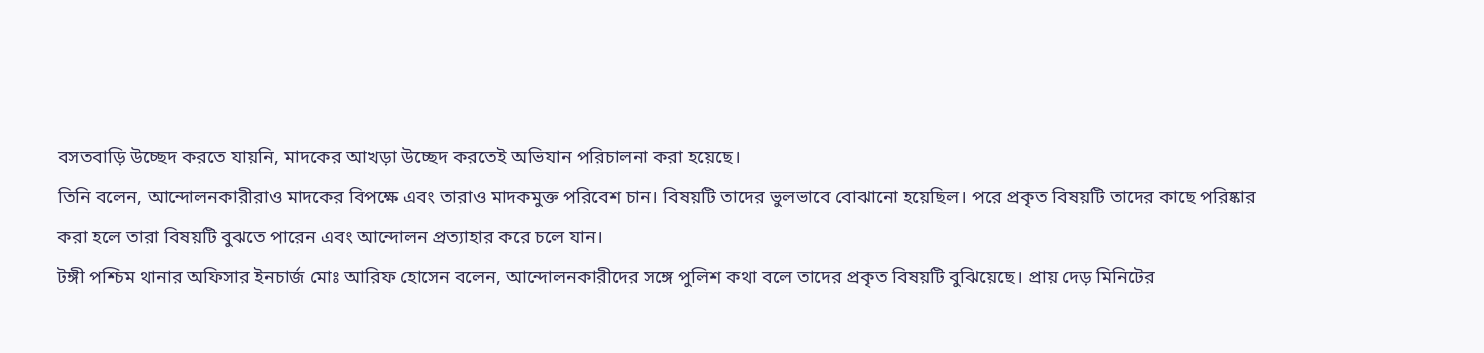বসতবাড়ি উচ্ছেদ করতে যায়নি, মাদকের আখড়া উচ্ছেদ করতেই অভিযান পরিচালনা করা হয়েছে।
তিনি বলেন, আন্দোলনকারীরাও মাদকের বিপক্ষে এবং তারাও মাদকমুক্ত পরিবেশ চান। বিষয়টি তাদের ভুলভাবে বোঝানো হয়েছিল। পরে প্রকৃত বিষয়টি তাদের কাছে পরিষ্কার করা হলে তারা বিষয়টি বুঝতে পারেন এবং আন্দোলন প্রত্যাহার করে চলে যান।
টঙ্গী পশ্চিম থানার অফিসার ইনচার্জ মোঃ আরিফ হোসেন বলেন, আন্দোলনকারীদের সঙ্গে পুলিশ কথা বলে তাদের প্রকৃত বিষয়টি বুঝিয়েছে। প্রায় দেড় মিনিটের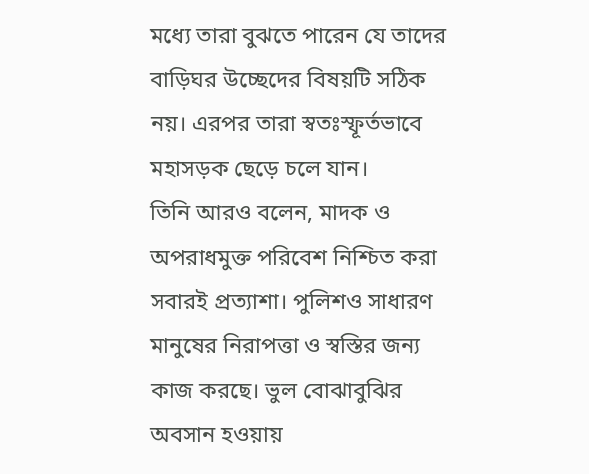মধ্যে তারা বুঝতে পারেন যে তাদের বাড়িঘর উচ্ছেদের বিষয়টি সঠিক নয়। এরপর তারা স্বতঃস্ফূর্তভাবে মহাসড়ক ছেড়ে চলে যান।
তিনি আরও বলেন, মাদক ও অপরাধমুক্ত পরিবেশ নিশ্চিত করা সবারই প্রত্যাশা। পুলিশও সাধারণ মানুষের নিরাপত্তা ও স্বস্তির জন্য কাজ করছে। ভুল বোঝাবুঝির অবসান হওয়ায়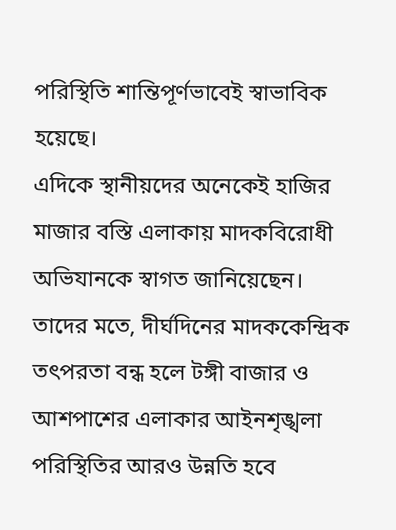পরিস্থিতি শান্তিপূর্ণভাবেই স্বাভাবিক হয়েছে।
এদিকে স্থানীয়দের অনেকেই হাজির মাজার বস্তি এলাকায় মাদকবিরোধী অভিযানকে স্বাগত জানিয়েছেন। তাদের মতে, দীর্ঘদিনের মাদককেন্দ্রিক তৎপরতা বন্ধ হলে টঙ্গী বাজার ও আশপাশের এলাকার আইনশৃঙ্খলা পরিস্থিতির আরও উন্নতি হবে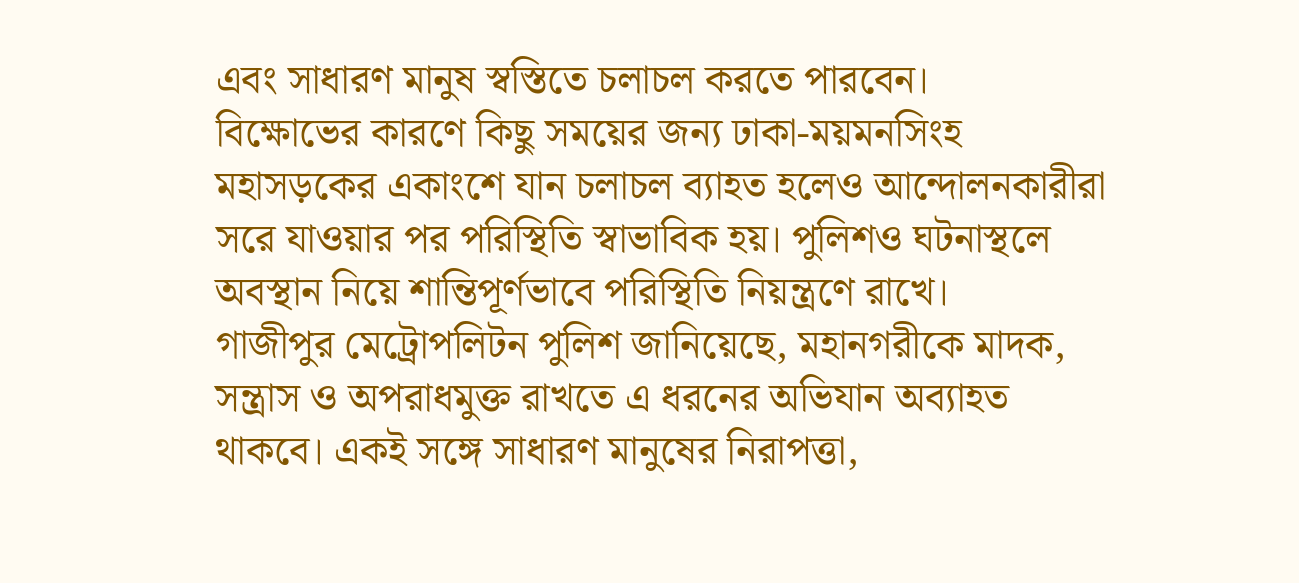এবং সাধারণ মানুষ স্বস্তিতে চলাচল করতে পারবেন।
বিক্ষোভের কারণে কিছু সময়ের জন্য ঢাকা-ময়মনসিংহ মহাসড়কের একাংশে যান চলাচল ব্যাহত হলেও আন্দোলনকারীরা সরে যাওয়ার পর পরিস্থিতি স্বাভাবিক হয়। পুলিশও ঘটনাস্থলে অবস্থান নিয়ে শান্তিপূর্ণভাবে পরিস্থিতি নিয়ন্ত্রণে রাখে।
গাজীপুর মেট্রোপলিটন পুলিশ জানিয়েছে, মহানগরীকে মাদক, সন্ত্রাস ও অপরাধমুক্ত রাখতে এ ধরনের অভিযান অব্যাহত থাকবে। একই সঙ্গে সাধারণ মানুষের নিরাপত্তা,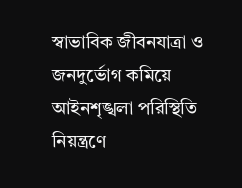স্বাভাবিক জীবনযাত্রা ও জনদুর্ভোগ কমিয়ে আইনশৃঙ্খলা পরিস্থিতি নিয়ন্ত্রণে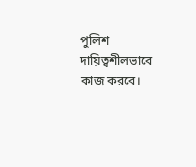পুলিশ দায়িত্বশীলভাবে কাজ করবে।